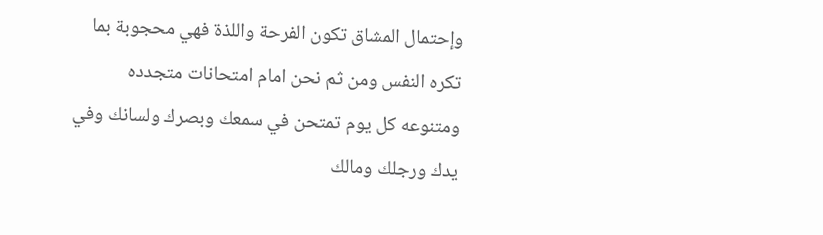وإحتمال المشاق تكون الفرحة واللذة فهي محجوبة بما تكره النفس ومن ثم نحن امام امتحانات متجدده ومتنوعه كل يوم تمتحن في سمعك وبصرك ولسانك وفي يدك ورجلك ومالك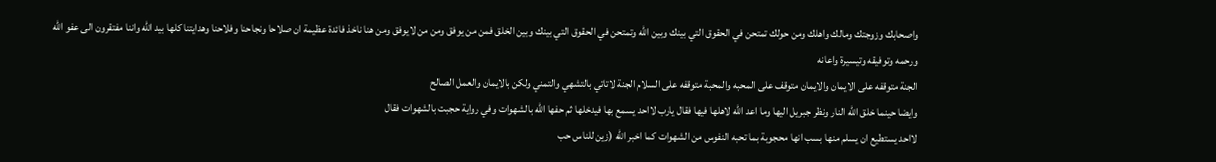واصحابك وزوجتك ومالك واهلك ومن حولك تمتحن في الحقوق التي بينك وبين الله وتمتحن في الحقوق التي بينك وبين الخلق فمن من يوفق ومن من لايوفق ومن هنا ناخذ فائدة عظيمة ان صلاحا ونجاحنا وفلاحنا وهدايتنا كلها بيد الله واننا مفتقرون الى عفو الله ورحمه وتوفيقه وتيسيرة واعانه
الجنة متوقفه على الايمان والايمان متوقف على المحبه والمحبة متوقفه على السلام الجنة لاتاتي بالتشهي والتمني ولكن بالايمان والعمل الصالح
وايضا حينما خلق الله النار ونظر جبريل اليها وما اعد الله لاهلها فيها فقال يارب لااحد يسمع بها فيدخلها ثم حفها الله بالشهوات وفي رواية حجبت بالشهوات فقال
لااحد يستطيع ان يسلم منها بسب انها محجوبة بما تحبه النفوس من الشهوات كما اخبر الله (زين للناس حب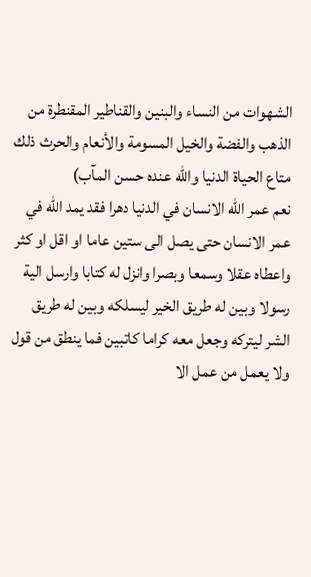الشهوات من النساء والبنين والقناطير المقنطرة من الذهب والفضة والخيل المسومة والأنعام والحرث ذلك متاع الحياة الدنيا والله عنده حسن المآب)
نعم عمر الله الانسان في الدنيا دهرا فقد يمد الله في عمر الانسان حتى يصل الى ستين عاما او اقل او كثر واعطاه عقلا وسمعا وبصرا وانزل له كتابا وارسل الية رسولا وبين له طريق الخير ليسلكه وبين له طريق الشر ليتركه وجعل معه كراما كاتبين فما ينطق من قول ولا يعمل من عمل الا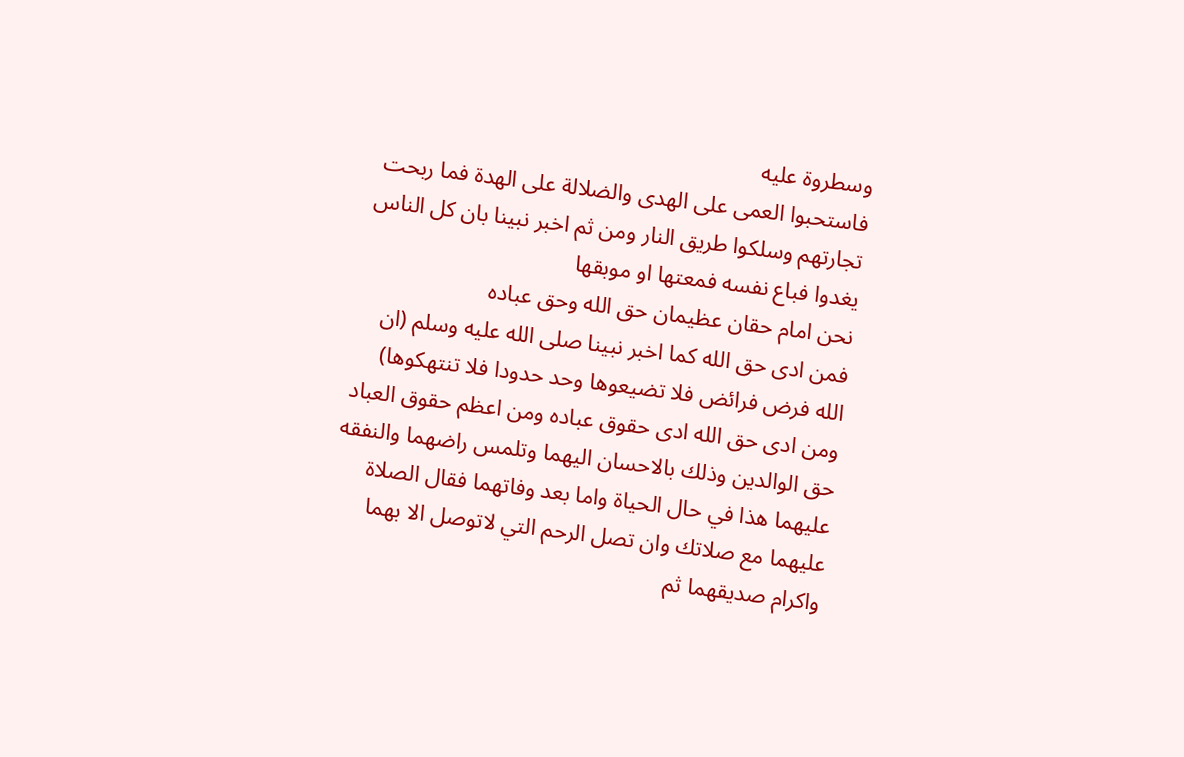وسطروة عليه
فاستحبوا العمى على الهدى والضلالة على الهدة فما ربحت تجارتهم وسلكوا طريق النار ومن ثم اخبر نبينا بان كل الناس يغدوا فباع نفسه فمعتها او موبقها
نحن امام حقان عظيمان حق الله وحق عباده
فمن ادى حق الله كما اخبر نبينا صلى الله عليه وسلم (ان الله فرض فرائض فلا تضيعوها وحد حدودا فلا تنتهكوها)
ومن ادى حق الله ادى حقوق عباده ومن اعظم حقوق العباد حق الوالدين وذلك بالاحسان اليهما وتلمس راضهما والنفقه عليهما هذا في حال الحياة واما بعد وفاتهما فقال الصلاة عليهما مع صلاتك وان تصل الرحم التي لاتوصل الا بهما واكرام صديقهما ثم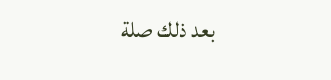بعد ذلك صلة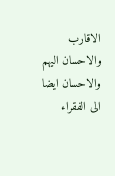الاقارب والاحسان اليهم والاحسان ايضا الى الفقراء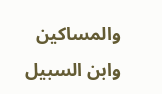والمساكين وابن السبيل